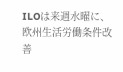ILOは来週水曜に、欧州生活労働条件改善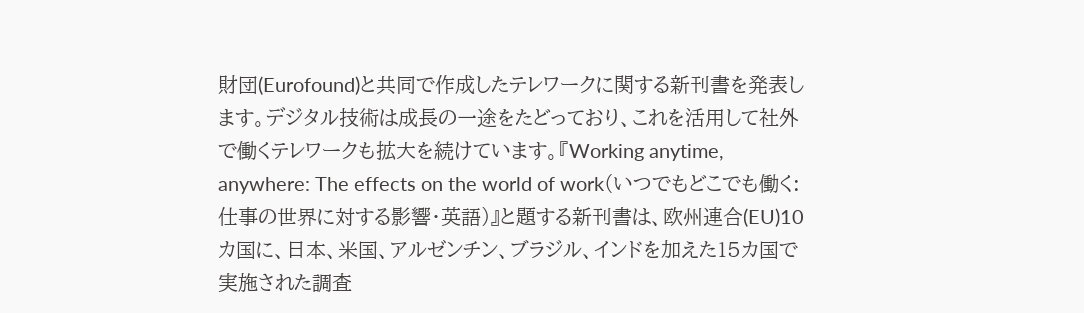財団(Eurofound)と共同で作成したテレワークに関する新刊書を発表します。デジタル技術は成長の一途をたどっており、これを活用して社外で働くテレワークも拡大を続けています。『Working anytime, anywhere: The effects on the world of work(いつでもどこでも働く:仕事の世界に対する影響・英語)』と題する新刊書は、欧州連合(EU)10カ国に、日本、米国、アルゼンチン、ブラジル、インドを加えた15カ国で実施された調査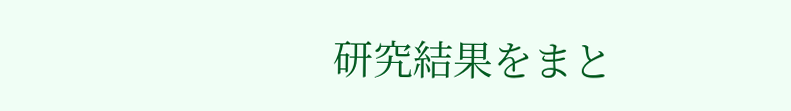研究結果をまと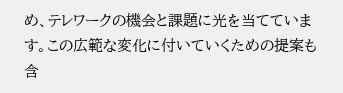め、テレワークの機会と課題に光を当てています。この広範な変化に付いていくための提案も含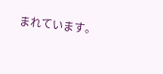まれています。